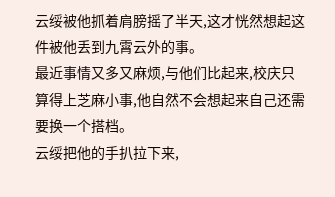云绥被他抓着肩膀摇了半天,这才恍然想起这件被他丢到九霄云外的事。
最近事情又多又麻烦,与他们比起来,校庆只算得上芝麻小事,他自然不会想起来自己还需要换一个搭档。
云绥把他的手扒拉下来,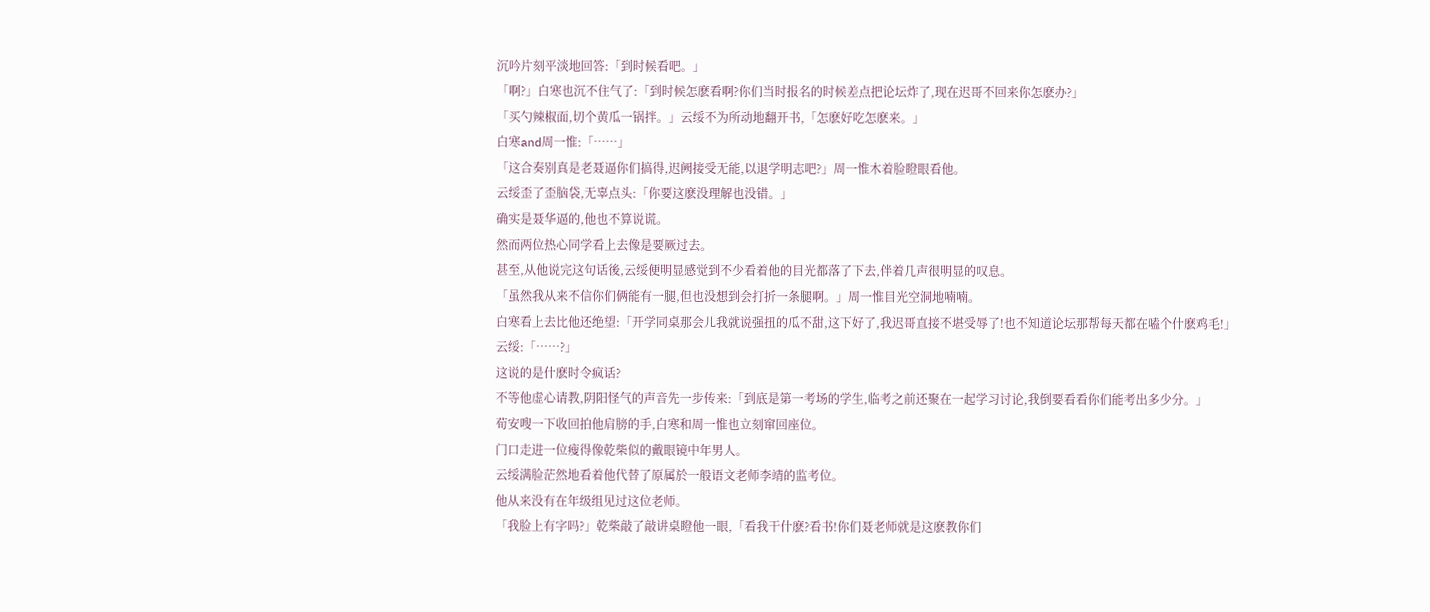沉吟片刻平淡地回答:「到时候看吧。」
「啊?」白寒也沉不住气了:「到时候怎麽看啊?你们当时报名的时候差点把论坛炸了,现在迟哥不回来你怎麽办?」
「买勺辣椒面,切个黄瓜一锅拌。」云绥不为所动地翻开书,「怎麽好吃怎麽来。」
白寒and周一惟:「……」
「这合奏别真是老聂逼你们搞得,迟阙接受无能,以退学明志吧?」周一惟木着脸瞪眼看他。
云绥歪了歪脑袋,无辜点头:「你要这麽没理解也没错。」
确实是聂华逼的,他也不算说谎。
然而两位热心同学看上去像是要厥过去。
甚至,从他说完这句话後,云绥便明显感觉到不少看着他的目光都落了下去,伴着几声很明显的叹息。
「虽然我从来不信你们俩能有一腿,但也没想到会打折一条腿啊。」周一惟目光空洞地喃喃。
白寒看上去比他还绝望:「开学同桌那会儿我就说强扭的瓜不甜,这下好了,我迟哥直接不堪受辱了!也不知道论坛那帮每天都在嗑个什麽鸡毛!」
云绥:「……?」
这说的是什麽时令疯话?
不等他虚心请教,阴阳怪气的声音先一步传来:「到底是第一考场的学生,临考之前还聚在一起学习讨论,我倒要看看你们能考出多少分。」
荀安嗖一下收回拍他肩膀的手,白寒和周一惟也立刻窜回座位。
门口走进一位瘦得像乾柴似的戴眼镜中年男人。
云绥满脸茫然地看着他代替了原属於一般语文老师李靖的监考位。
他从来没有在年级组见过这位老师。
「我脸上有字吗?」乾柴敲了敲讲桌瞪他一眼,「看我干什麽?看书!你们聂老师就是这麽教你们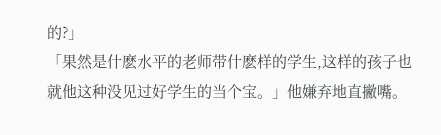的?」
「果然是什麽水平的老师带什麽样的学生,这样的孩子也就他这种没见过好学生的当个宝。」他嫌弃地直撇嘴。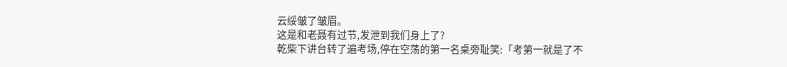云绥皱了皱眉。
这是和老聂有过节,发泄到我们身上了?
乾柴下讲台转了遍考场,停在空荡的第一名桌旁耻笑:「考第一就是了不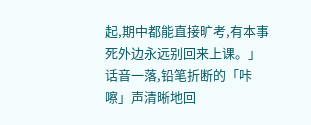起,期中都能直接旷考,有本事死外边永远别回来上课。」
话音一落,铅笔折断的「咔嚓」声清晰地回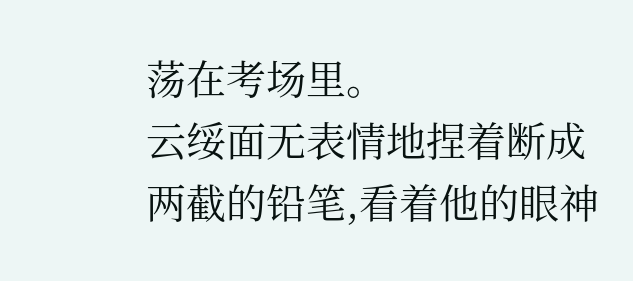荡在考场里。
云绥面无表情地捏着断成两截的铅笔,看着他的眼神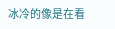冰冷的像是在看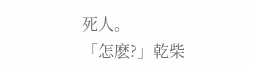死人。
「怎麽?」乾柴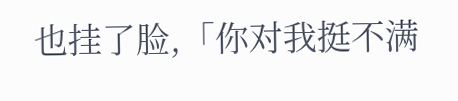也挂了脸,「你对我挺不满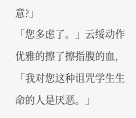意?」
「您多虑了。」云绥动作优雅的擦了擦指腹的血,「我对您这种诅咒学生生命的人是厌恶。」